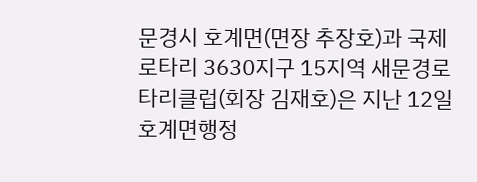문경시 호계면(면장 추장호)과 국제로타리 3630지구 15지역 새문경로타리클럽(회장 김재호)은 지난 12일 호계면행정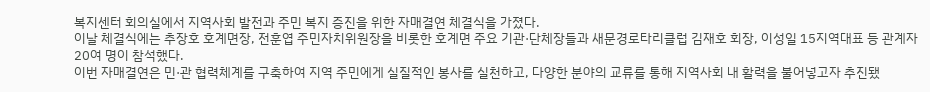복지센터 회의실에서 지역사회 발전과 주민 복지 증진을 위한 자매결연 체결식을 가졌다.
이날 체결식에는 추장호 호계면장, 전훈엽 주민자치위원장을 비롯한 호계면 주요 기관·단체장들과 새문경로타리클럽 김재호 회장, 이성일 15지역대표 등 관계자 20여 명이 참석했다.
이번 자매결연은 민·관 협력체계를 구축하여 지역 주민에게 실질적인 봉사를 실천하고, 다양한 분야의 교류를 통해 지역사회 내 활력을 불어넣고자 추진됐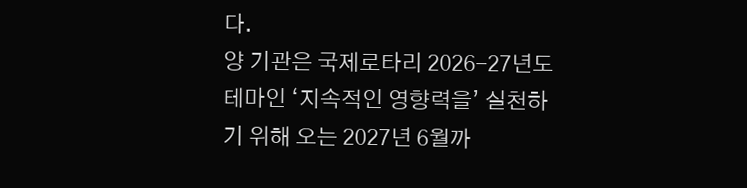다.
양 기관은 국제로타리 2026-27년도 테마인 ‘지속적인 영향력을’ 실천하기 위해 오는 2027년 6월까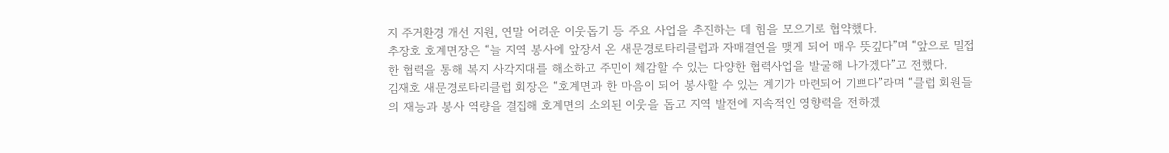지 주거환경 개선 지원, 연말 어려운 이웃돕기 등 주요 사업을 추진하는 데 힘을 모으기로 협약했다.
추장호 호계면장은 “늘 지역 봉사에 앞장서 온 새문경로타리클럽과 자매결연을 맺게 되어 매우 뜻깊다”며 “앞으로 밀접한 협력을 통해 복지 사각지대를 해소하고 주민이 체감할 수 있는 다양한 협력사업을 발굴해 나가겠다”고 전했다.
김재호 새문경로타리클럽 회장은 “호계면과 한 마음이 되어 봉사할 수 있는 계기가 마련되어 기쁘다”라며 “클럽 회원들의 재능과 봉사 역량을 결집해 호계면의 소외된 이웃을 돕고 지역 발전에 지속적인 영향력을 전하겠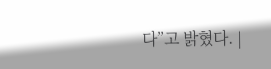다”고 밝혔다. |